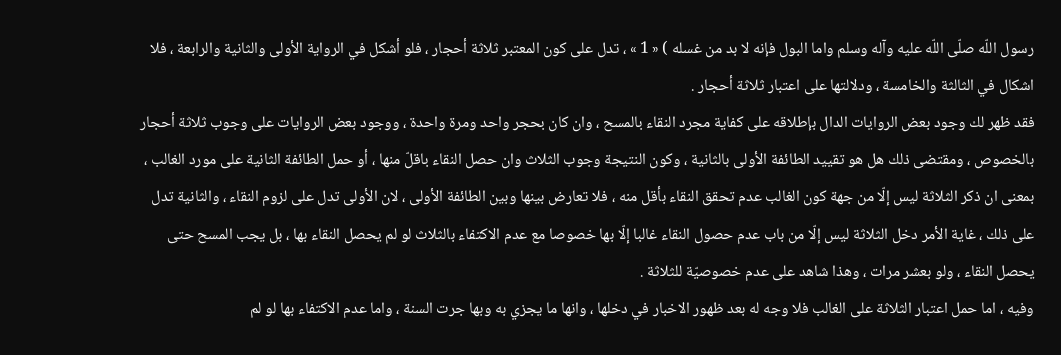رسول اللّه صلّى اللّه عليه وآله وسلم واما البول فإنه لا بد من غسله ) « 1 » ، تدل على كون المعتبر ثلاثة أحجار ، فلو أشكل في الرواية الأولى والثانية والرابعة ، فلا اشكال في الثالثة والخامسة ، ودلالتها على اعتبار ثلاثة أحجار .
فقد ظهر لك وجود بعض الروايات الدال بإطلاقه على كفاية مجرد النقاء بالمسح ، وان كان بحجر واحد ومرة واحدة ، ووجود بعض الروايات على وجوب ثلاثة أحجار بالخصوص ، ومقتضى ذلك هل هو تقييد الطائفة الأولى بالثانية ، وكون النتيجة وجوب الثلاث وان حصل النقاء باقلّ منها ، أو حمل الطائفة الثانية على مورد الغالب ، بمعنى ان ذكر الثلاثة ليس إلّا من جهة كون الغالب عدم تحقق النقاء بأقل منه ، فلا تعارض بينها وبين الطائفة الأولى ، لان الأولى تدل على لزوم النقاء ، والثانية تدل على ذلك ، غاية الأمر دخل الثلاثة ليس إلّا من باب عدم حصول النقاء غالبا إلّا بها خصوصا مع عدم الاكتفاء بالثلاث لو لم يحصل النقاء بها ، بل يجب المسح حتى يحصل النقاء ، ولو بعشر مرات ، وهذا شاهد على عدم خصوصيّة للثلاثة .
وفيه ، اما حمل اعتبار الثلاثة على الغالب فلا وجه له بعد ظهور الاخبار في دخلها ، وانها ما يجزي به وبها جرت السنة ، واما عدم الاكتفاء بها لو لم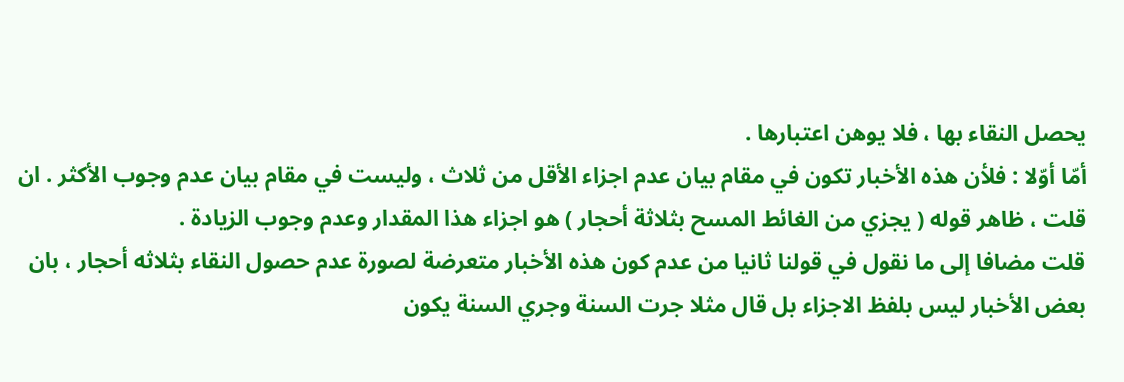يحصل النقاء بها ، فلا يوهن اعتبارها .
أمّا أوّلا : فلأن هذه الأخبار تكون في مقام بيان عدم اجزاء الأقل من ثلاث ، وليست في مقام بيان عدم وجوب الأكثر . ان قلت ، ظاهر قوله ( يجزي من الغائط المسح بثلاثة أحجار ) هو اجزاء هذا المقدار وعدم وجوب الزيادة .
قلت مضافا إلى ما نقول في قولنا ثانيا من عدم كون هذه الأخبار متعرضة لصورة عدم حصول النقاء بثلاثه أحجار ، بان بعض الأخبار ليس بلفظ الاجزاء بل قال مثلا جرت السنة وجري السنة يكون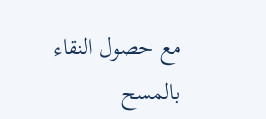مع حصول النقاء بالمسح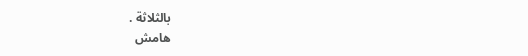بالثلاثة .
هامش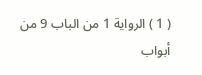( 1 ) الرواية 1 من الباب 9 من أبواب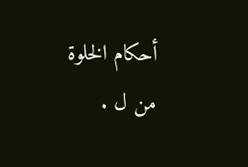أحكام الخلوة من ل .